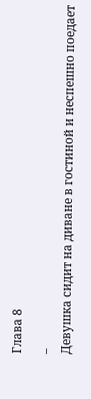Глава 8
_
Девушка сидит на диване в гостиной и неспешно поедает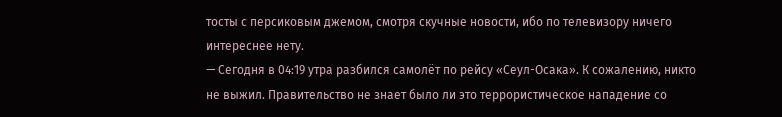тосты с персиковым джемом, смотря скучные новости, ибо по телевизору ничего интереснее нету.
— Сегодня в 04:19 утра разбился самолёт по рейсу «Сеул-Осака». К сожалению, никто не выжил. Правительство не знает было ли это террористическое нападение со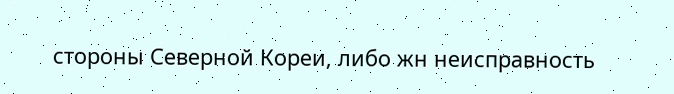стороны Северной Кореи, либо жн неисправность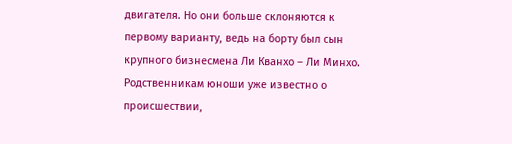двигателя. Но они больше склоняются к первому варианту, ведь на борту был сын крупного бизнесмена Ли Кванхо – Ли Минхо. Родственникам юноши уже известно о происшествии,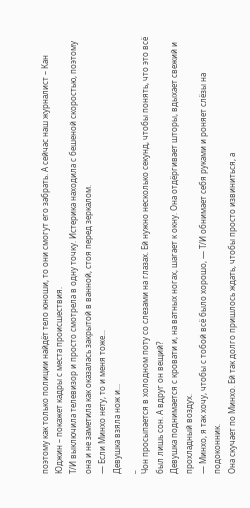поэтому как только полиции найдёт тело юноши, то они смогут его забрать. А сейчас наш журналист – Кан Юджин – покажет кадры с места происшествия.
Т/И выключила телевизор и просто смотрела в одну точку. Истерика находила с бешеной скоростью, поэтому она и не заметила как оказалась закрытой в ванной, стоя перед зеркалом.
— Если Минхо нету, то и меня тоже...
Девушка взяла нож и...
_
Чон просыпается в холодном поту со слезами на глазах. Ей нужно несколько секунд, чтобы понять, что это всё был лишь сон. А вдруг он вещий?
Девушка поднимается с кровати и, на ватных ногах, шагает к окну. Она отдёргивает шторы, вдыхает свежий и прохладный воздух.
— Минхо, я так хочу, чтобы с тобой всё было хорошо, — Т/И обнимает себя руками и роняет слёзы на подоконник.
Она скучает по Минхо. Ей так долго пришлось ждать, чтобы просто извиниться, а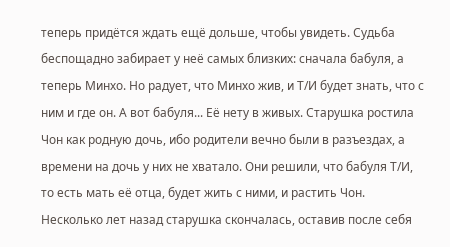теперь придётся ждать ещё дольше, чтобы увидеть. Судьба беспощадно забирает у неё самых близких: сначала бабуля, а теперь Минхо. Но радует, что Минхо жив, и Т/И будет знать, что с ним и где он. А вот бабуля... Её нету в живых. Старушка ростила Чон как родную дочь, ибо родители вечно были в разъездах, а времени на дочь у них не хватало. Они решили, что бабуля Т/И, то есть мать её отца, будет жить с ними, и растить Чон. Несколько лет назад старушка скончалась, оставив после себя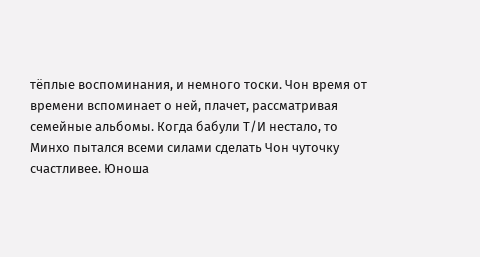тёплые воспоминания, и немного тоски. Чон время от времени вспоминает о ней, плачет, рассматривая семейные альбомы. Когда бабули Т/И нестало, то Минхо пытался всеми силами сделать Чон чуточку счастливее. Юноша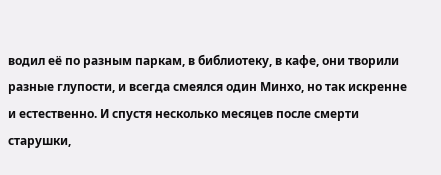водил её по разным паркам, в библиотеку, в кафе, они творили разные глупости, и всегда смеялся один Минхо, но так искренне и естественно. И спустя несколько месяцев после смерти старушки,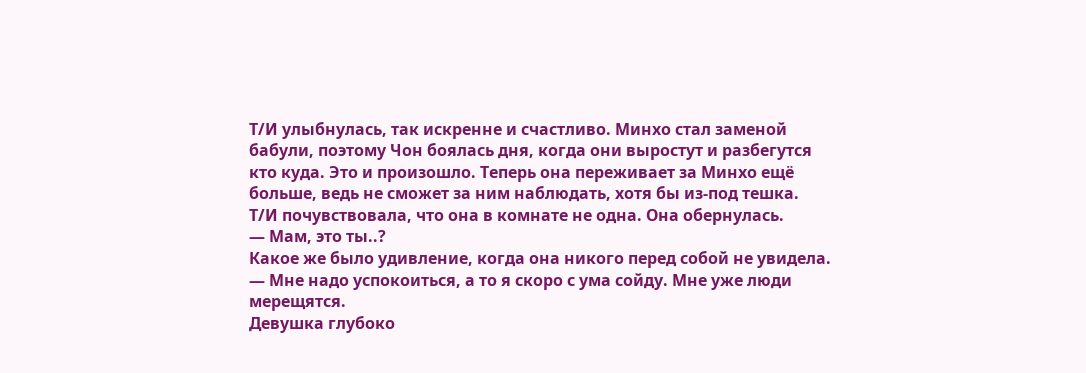Т/И улыбнулась, так искренне и счастливо. Минхо стал заменой бабули, поэтому Чон боялась дня, когда они выростут и разбегутся кто куда. Это и произошло. Теперь она переживает за Минхо ещё больше, ведь не сможет за ним наблюдать, хотя бы из-под тешка.
Т/И почувствовала, что она в комнате не одна. Она обернулась.
— Мам, это ты..?
Какое же было удивление, когда она никого перед собой не увидела.
— Мне надо успокоиться, а то я скоро с ума сойду. Мне уже люди мерещятся.
Девушка глубоко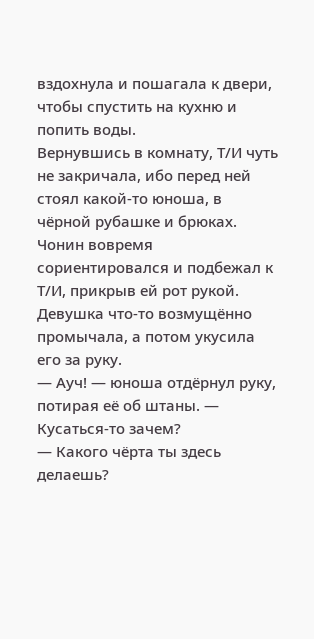вздохнула и пошагала к двери, чтобы спустить на кухню и попить воды.
Вернувшись в комнату, Т/И чуть не закричала, ибо перед ней стоял какой-то юноша, в чёрной рубашке и брюках.
Чонин вовремя сориентировался и подбежал к Т/И, прикрыв ей рот рукой. Девушка что-то возмущённо промычала, а потом укусила его за руку.
— Ауч! — юноша отдёрнул руку, потирая её об штаны. — Кусаться-то зачем?
— Какого чёрта ты здесь делаешь?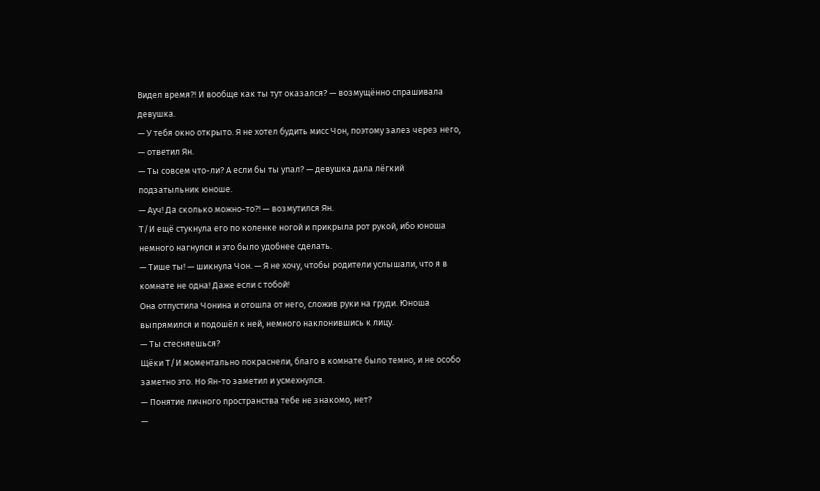Видел время?! И вообще как ты тут оказался? — возмущённо спрашивала девушка.
— У тебя окно открыто. Я не хотел будить мисс Чон, поэтому залез через него, — ответил Ян.
— Ты совсем что-ли? А если бы ты упал? — девушка дала лёгкий подзатыльник юноше.
— Ауч! Да сколько можно-то?! — возмутился Ян.
Т/И ещё стукнула его по коленке ногой и прикрыла рот рукой, ибо юноша немного нагнулся и это было удобнее сделать.
— Тише ты! — шикнула Чон. — Я не хочу, чтобы родители услышали, что я в комнате не одна! Даже если с тобой!
Она отпустила Чонина и отошла от него, сложив руки на груди. Юноша выпрямился и подошёл к ней, немного наклонившись к лицу.
— Ты стесняешься?
Щёки Т/И моментально покраснели, благо в комнате было темно, и не особо заметно это. Но Ян-то заметил и усмехнулся.
— Понятие личного пространства тебе не знакомо, нет?
—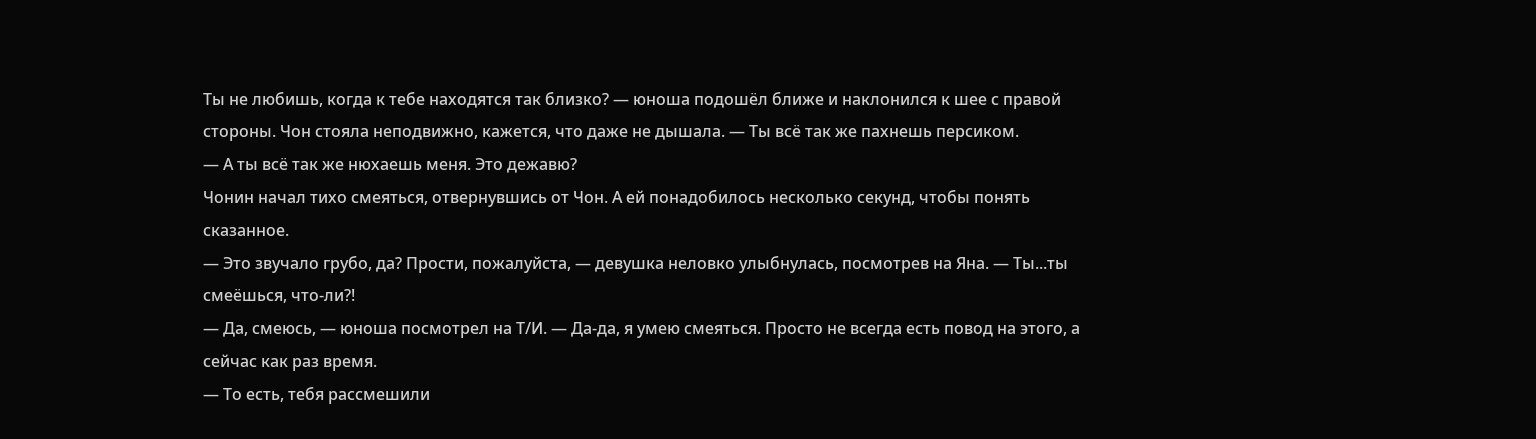Ты не любишь, когда к тебе находятся так близко? — юноша подошёл ближе и наклонился к шее с правой стороны. Чон стояла неподвижно, кажется, что даже не дышала. — Ты всё так же пахнешь персиком.
— А ты всё так же нюхаешь меня. Это дежавю?
Чонин начал тихо смеяться, отвернувшись от Чон. А ей понадобилось несколько секунд, чтобы понять сказанное.
— Это звучало грубо, да? Прости, пожалуйста, — девушка неловко улыбнулась, посмотрев на Яна. — Ты...ты смеёшься, что-ли?!
— Да, смеюсь, — юноша посмотрел на Т/И. — Да-да, я умею смеяться. Просто не всегда есть повод на этого, а сейчас как раз время.
— То есть, тебя рассмешили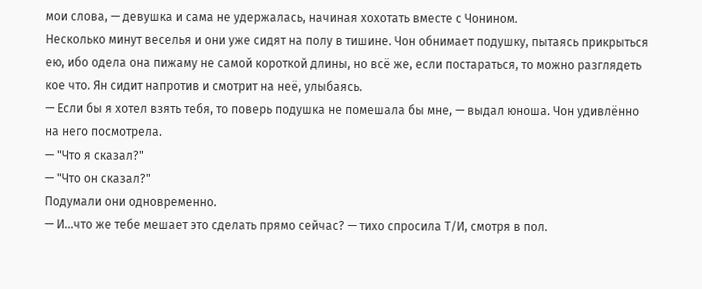мои слова, — девушка и сама не удержалась, начиная хохотать вместе с Чонином.
Несколько минут веселья и они уже сидят на полу в тишине. Чон обнимает подушку, пытаясь прикрыться ею, ибо одела она пижаму не самой короткой длины, но всё же, если постараться, то можно разглядеть кое что. Ян сидит напротив и смотрит на неё, улыбаясь.
— Если бы я хотел взять тебя, то поверь подушка не помешала бы мне, — выдал юноша. Чон удивлённо на него посмотрела.
— "Что я сказал?"
— "Что он сказал?"
Подумали они одновременно.
— И...что же тебе мешает это сделать прямо сейчас? — тихо спросила Т/И, смотря в пол.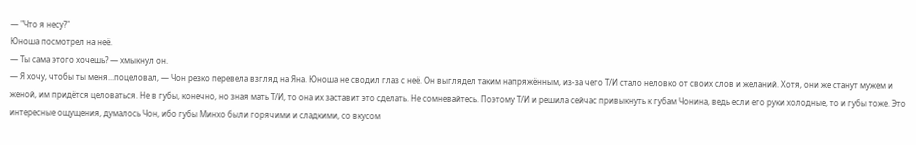— "Что я несу?"
Юноша посмотрел на неё.
— Ты сама этого хочешь? — хмыкнул он.
— Я хочу, чтобы ты меня...поцеловал, — Чон резко перевела взгляд на Яна. Юноша не сводил глаз с неё. Он выглядел таким напряжённым, из-за чего Т/И стало неловко от своих слов и желаний. Хотя, они же станут мужем и женой, им придётся целоваться. Не в губы, конечно, но зная мать Т/И, то она их заставит это сделать. Не сомневайтесь. Поэтому Т/И и решила сейчас привыкнуть к губам Чонина, ведь если его руки холодные, то и губы тоже. Это интересные ощущения, думалось Чон, ибо губы Минхо были горячими и сладкими, со вкусом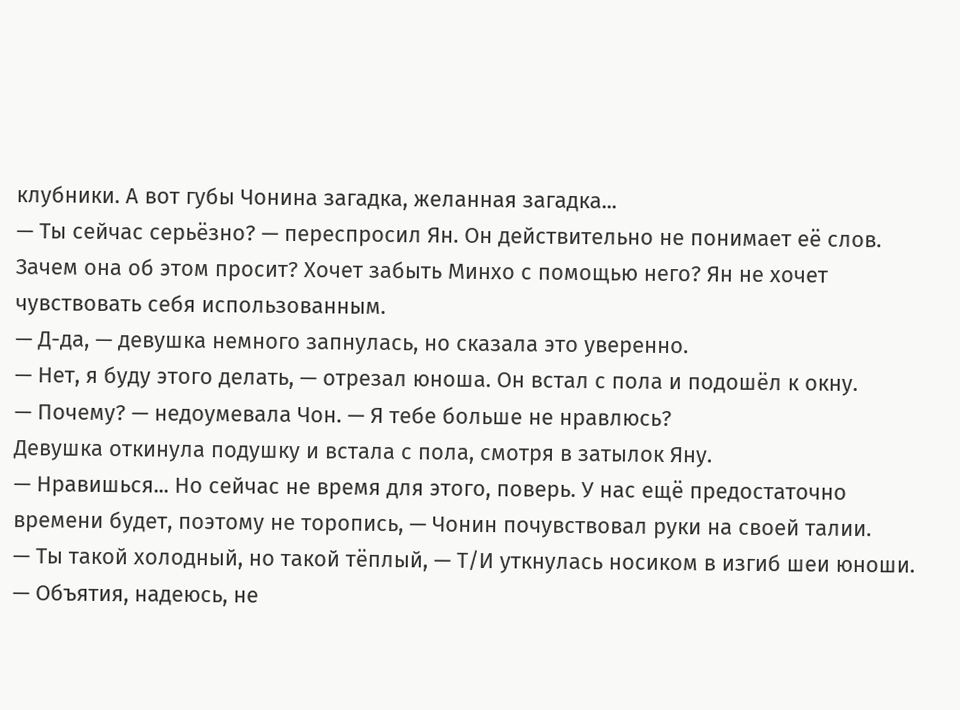клубники. А вот губы Чонина загадка, желанная загадка...
— Ты сейчас серьёзно? — переспросил Ян. Он действительно не понимает её слов. Зачем она об этом просит? Хочет забыть Минхо с помощью него? Ян не хочет чувствовать себя использованным.
— Д-да, — девушка немного запнулась, но сказала это уверенно.
— Нет, я буду этого делать, — отрезал юноша. Он встал с пола и подошёл к окну.
— Почему? — недоумевала Чон. — Я тебе больше не нравлюсь?
Девушка откинула подушку и встала с пола, смотря в затылок Яну.
— Нравишься... Но сейчас не время для этого, поверь. У нас ещё предостаточно времени будет, поэтому не торопись, — Чонин почувствовал руки на своей талии.
— Ты такой холодный, но такой тёплый, — Т/И уткнулась носиком в изгиб шеи юноши. — Объятия, надеюсь, не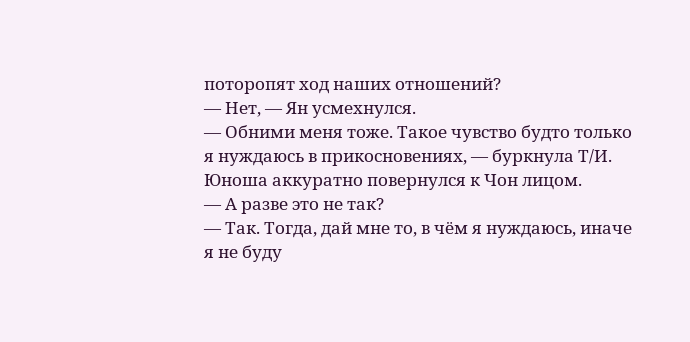поторопят ход наших отношений?
— Нет, — Ян усмехнулся.
— Обними меня тоже. Такое чувство будто только я нуждаюсь в прикосновениях, — буркнула Т/И.
Юноша аккуратно повернулся к Чон лицом.
— А разве это не так?
— Так. Тогда, дай мне то, в чём я нуждаюсь, иначе я не буду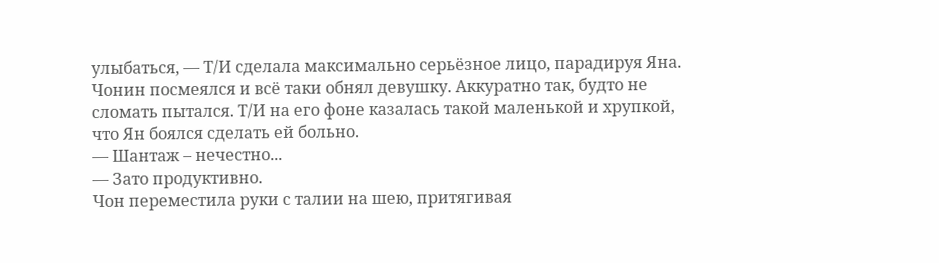улыбаться, — Т/И сделала максимально серьёзное лицо, парадируя Яна.
Чонин посмеялся и всё таки обнял девушку. Аккуратно так, будто не сломать пытался. Т/И на его фоне казалась такой маленькой и хрупкой, что Ян боялся сделать ей больно.
— Шантаж – нечестно...
— Зато продуктивно.
Чон переместила руки с талии на шею, притягивая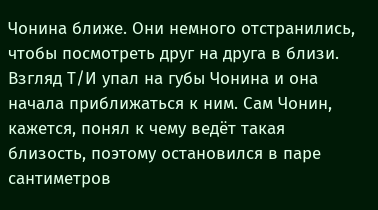Чонина ближе. Они немного отстранились, чтобы посмотреть друг на друга в близи. Взгляд Т/И упал на губы Чонина и она начала приближаться к ним. Сам Чонин, кажется, понял к чему ведёт такая близость, поэтому остановился в паре сантиметров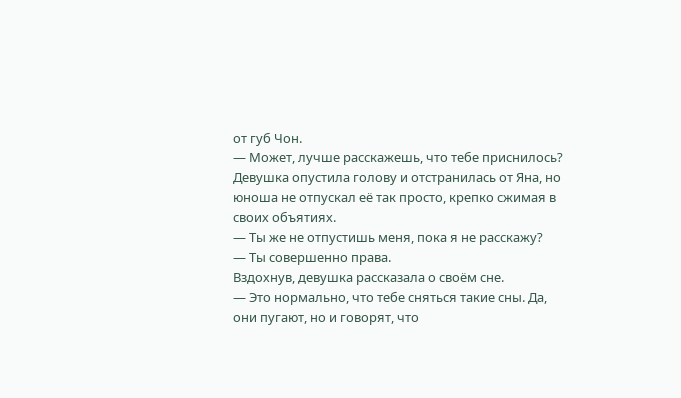от губ Чон.
— Может, лучше расскажешь, что тебе приснилось?
Девушка опустила голову и отстранилась от Яна, но юноша не отпускал её так просто, крепко сжимая в своих объятиях.
— Ты же не отпустишь меня, пока я не расскажу?
— Ты совершенно права.
Вздохнув, девушка рассказала о своём сне.
— Это нормально, что тебе сняться такие сны. Да, они пугают, но и говорят, что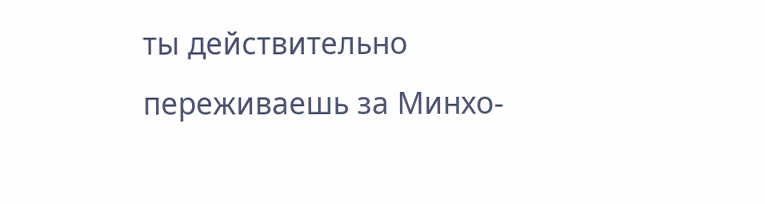ты действительно переживаешь за Минхо-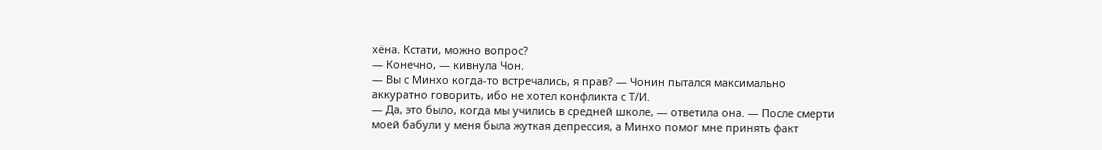хёна. Кстати, можно вопрос?
— Конечно, — кивнула Чон.
— Вы с Минхо когда-то встречались, я прав? — Чонин пытался максимально аккуратно говорить, ибо не хотел конфликта с Т/И.
— Да, это было, когда мы учились в средней школе, — ответила она. — После смерти моей бабули у меня была жуткая депрессия, а Минхо помог мне принять факт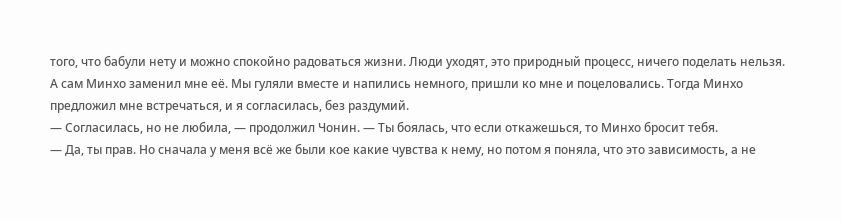того, что бабули нету и можно спокойно радоваться жизни. Люди уходят, это природный процесс, ничего поделать нельзя. А сам Минхо заменил мне её. Мы гуляли вместе и напились немного, пришли ко мне и поцеловались. Тогда Минхо предложил мне встречаться, и я согласилась, без раздумий.
— Согласилась, но не любила, — продолжил Чонин. — Ты боялась, что если откажешься, то Минхо бросит тебя.
— Да, ты прав. Но сначала у меня всё же были кое какие чувства к нему, но потом я поняла, что это зависимость, а не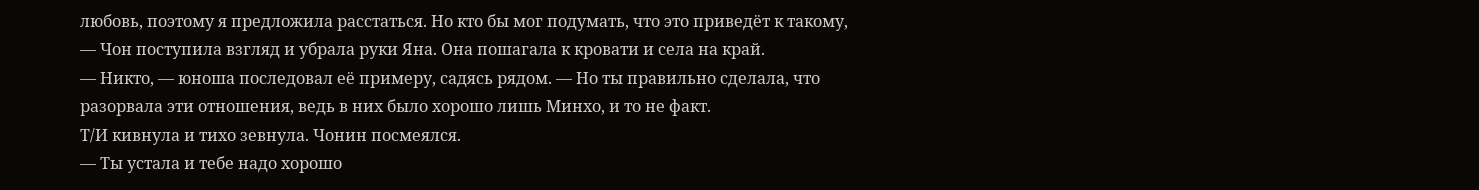любовь, поэтому я предложила расстаться. Но кто бы мог подумать, что это приведёт к такому, — Чон поступила взгляд и убрала руки Яна. Она пошагала к кровати и села на край.
— Никто, — юноша последовал её примеру, садясь рядом. — Но ты правильно сделала, что разорвала эти отношения, ведь в них было хорошо лишь Минхо, и то не факт.
Т/И кивнула и тихо зевнула. Чонин посмеялся.
— Ты устала и тебе надо хорошо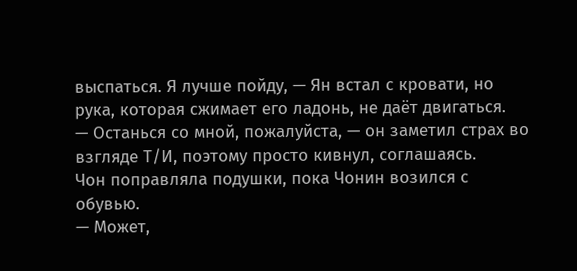выспаться. Я лучше пойду, — Ян встал с кровати, но рука, которая сжимает его ладонь, не даёт двигаться.
— Останься со мной, пожалуйста, — он заметил страх во взгляде Т/И, поэтому просто кивнул, соглашаясь.
Чон поправляла подушки, пока Чонин возился с обувью.
— Может,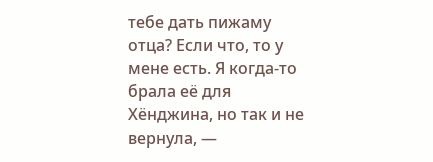тебе дать пижаму отца? Если что, то у мене есть. Я когда-то брала её для Хёнджина, но так и не вернула, —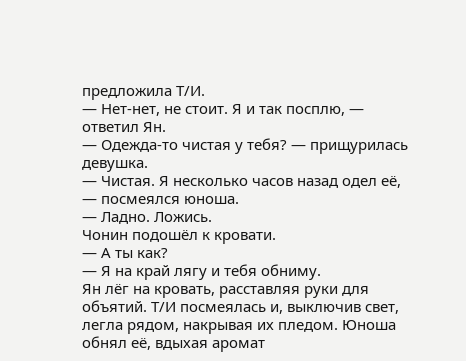предложила Т/И.
— Нет-нет, не стоит. Я и так посплю, — ответил Ян.
— Одежда-то чистая у тебя? — прищурилась девушка.
— Чистая. Я несколько часов назад одел её, — посмеялся юноша.
— Ладно. Ложись.
Чонин подошёл к кровати.
— А ты как?
— Я на край лягу и тебя обниму.
Ян лёг на кровать, расставляя руки для объятий. Т/И посмеялась и, выключив свет, легла рядом, накрывая их пледом. Юноша обнял её, вдыхая аромат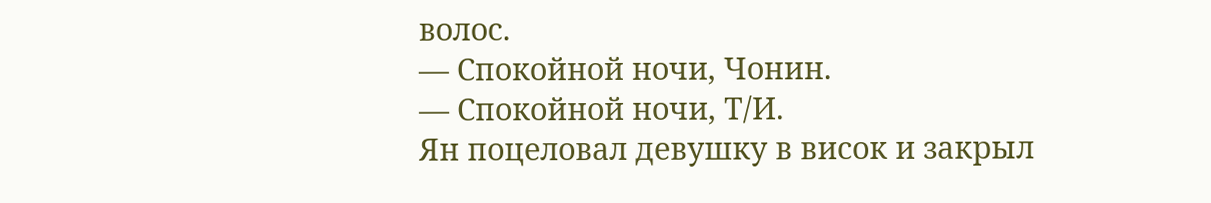волос.
— Спокойной ночи, Чонин.
— Спокойной ночи, Т/И.
Ян поцеловал девушку в висок и закрыл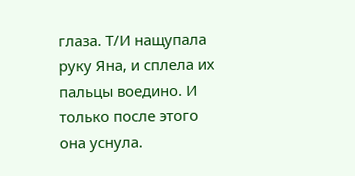глаза. Т/И нащупала руку Яна, и сплела их пальцы воедино. И только после этого она уснула.